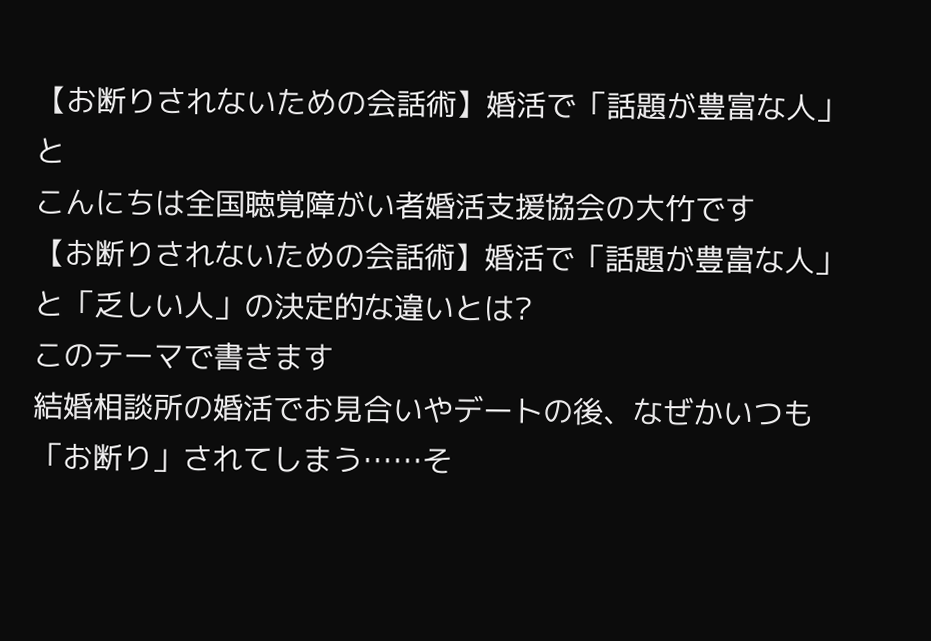【お断りされないための会話術】婚活で「話題が豊富な人」と
こんにちは全国聴覚障がい者婚活支援協会の大竹です
【お断りされないための会話術】婚活で「話題が豊富な人」と「乏しい人」の決定的な違いとは?
このテーマで書きます
結婚相談所の婚活でお見合いやデートの後、なぜかいつも「お断り」されてしまう……そ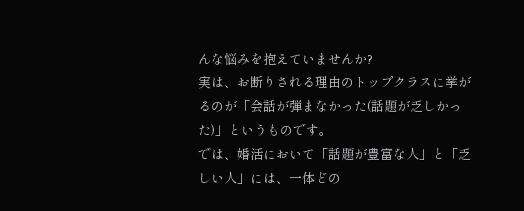んな悩みを抱えていませんか?
実は、お断りされる理由のトップクラスに挙がるのが「会話が弾まなかった(話題が乏しかった)」というものです。
では、婚活において「話題が豊富な人」と「乏しい人」には、一体どの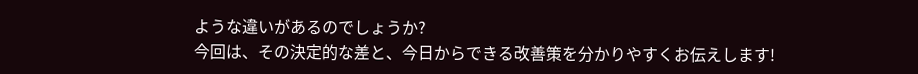ような違いがあるのでしょうか?
今回は、その決定的な差と、今日からできる改善策を分かりやすくお伝えします!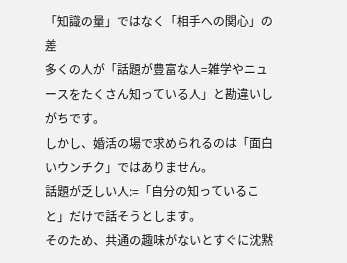「知識の量」ではなく「相手への関心」の差
多くの人が「話題が豊富な人=雑学やニュースをたくさん知っている人」と勘違いしがちです。
しかし、婚活の場で求められるのは「面白いウンチク」ではありません。
話題が乏しい人:=「自分の知っていること」だけで話そうとします。
そのため、共通の趣味がないとすぐに沈黙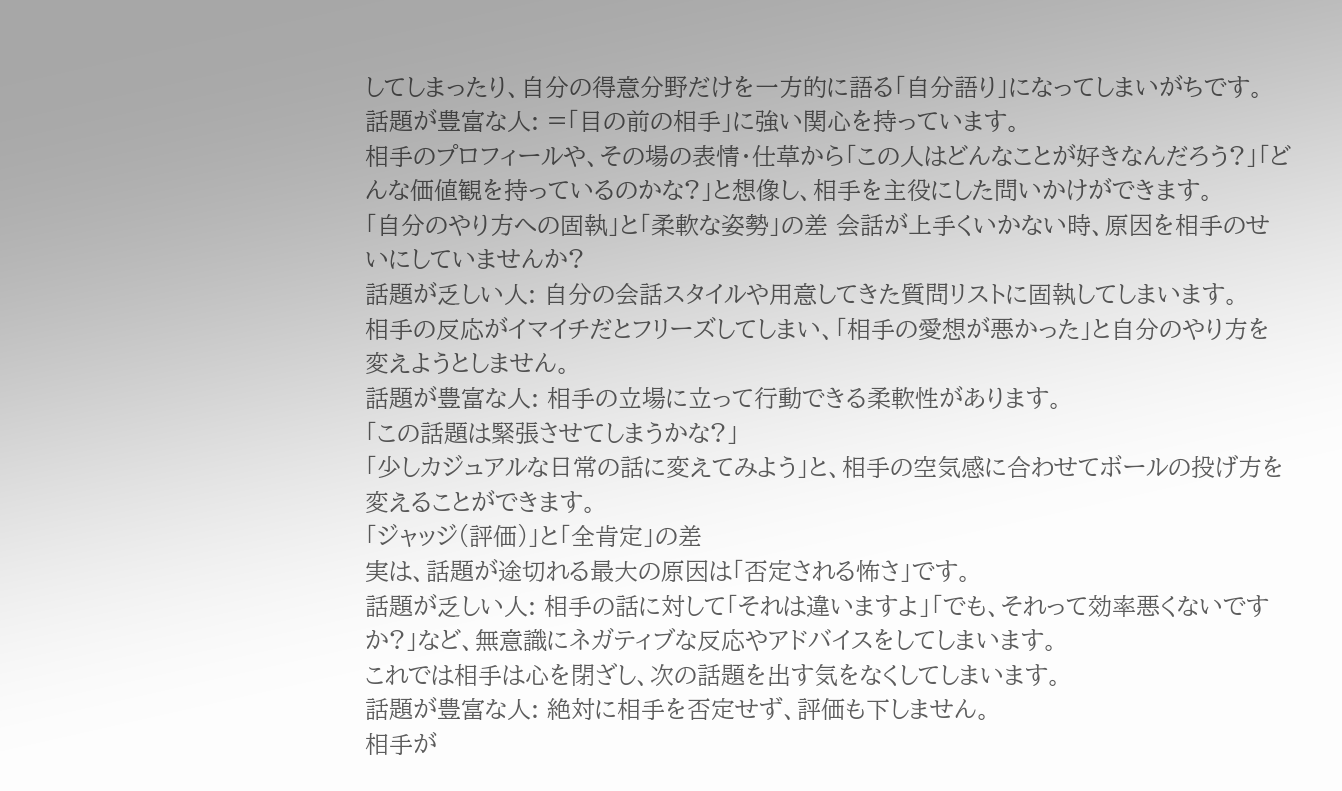してしまったり、自分の得意分野だけを一方的に語る「自分語り」になってしまいがちです。
話題が豊富な人: =「目の前の相手」に強い関心を持っています。
相手のプロフィールや、その場の表情・仕草から「この人はどんなことが好きなんだろう?」「どんな価値観を持っているのかな?」と想像し、相手を主役にした問いかけができます。
「自分のやり方への固執」と「柔軟な姿勢」の差 会話が上手くいかない時、原因を相手のせいにしていませんか?
話題が乏しい人: 自分の会話スタイルや用意してきた質問リストに固執してしまいます。
相手の反応がイマイチだとフリーズしてしまい、「相手の愛想が悪かった」と自分のやり方を変えようとしません。
話題が豊富な人: 相手の立場に立って行動できる柔軟性があります。
「この話題は緊張させてしまうかな?」
「少しカジュアルな日常の話に変えてみよう」と、相手の空気感に合わせてボールの投げ方を変えることができます。
「ジャッジ(評価)」と「全肯定」の差
実は、話題が途切れる最大の原因は「否定される怖さ」です。
話題が乏しい人: 相手の話に対して「それは違いますよ」「でも、それって効率悪くないですか?」など、無意識にネガティブな反応やアドバイスをしてしまいます。
これでは相手は心を閉ざし、次の話題を出す気をなくしてしまいます。
話題が豊富な人: 絶対に相手を否定せず、評価も下しません。
相手が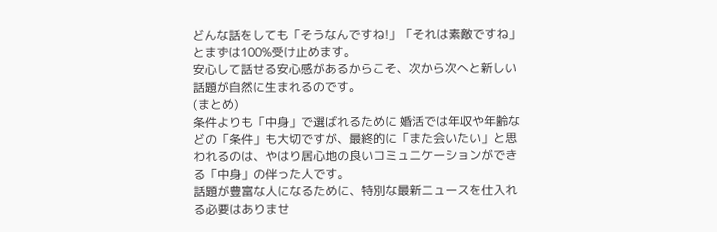どんな話をしても「そうなんですね!」「それは素敵ですね」とまずは100%受け止めます。
安心して話せる安心感があるからこそ、次から次へと新しい話題が自然に生まれるのです。
(まとめ)
条件よりも「中身」で選ばれるために 婚活では年収や年齢などの「条件」も大切ですが、最終的に「また会いたい」と思われるのは、やはり居心地の良いコミュニケーションができる「中身」の伴った人です。
話題が豊富な人になるために、特別な最新ニュースを仕入れる必要はありませ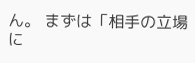ん。 まずは「相手の立場に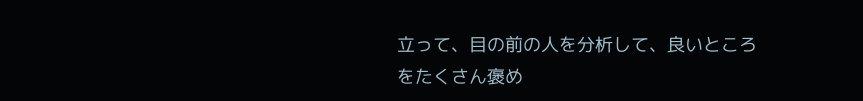立って、目の前の人を分析して、良いところをたくさん褒め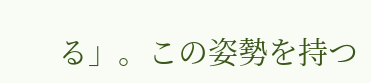る」。この姿勢を持つ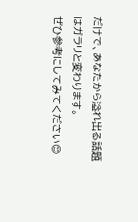だけで、あなたから溢れ出る話題はガラリと変わります。
ぜひ参考にしてみてください😊